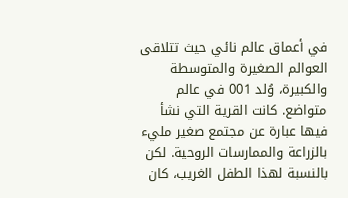في أعماق عالم نائي حيث تتلاقى العوالم الصغيرة والمتوسطة والكبيرة، وُلد 001 في عالم متواضع. كانت القرية التي نشأ فيها عبارة عن مجتمع صغير مليء بالزراعة والممارسات الروحية. لكن بالنسبة لهذا الطفل الغريب، كان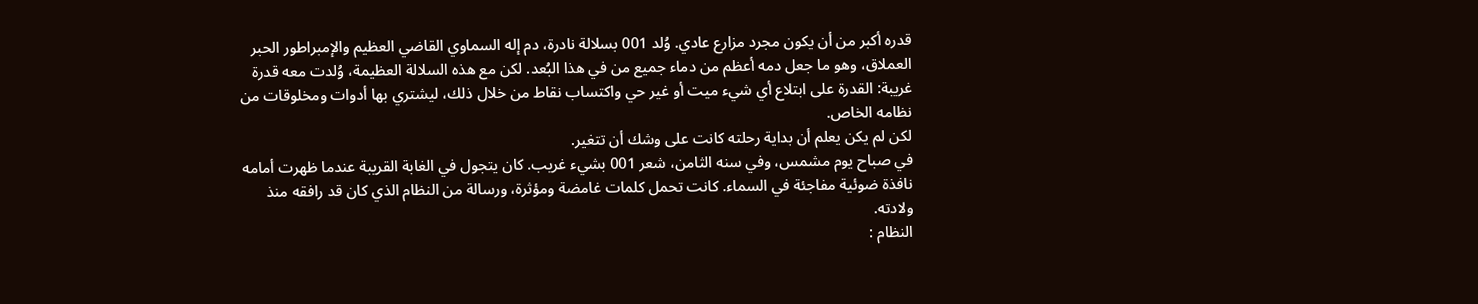قدره أكبر من أن يكون مجرد مزارع عادي. وُلد 001 بسلالة نادرة، دم إله السماوي القاضي العظيم والإمبراطور الحبر العملاق، وهو ما جعل دمه أعظم من دماء جميع من في هذا البُعد. لكن مع هذه السلالة العظيمة، وُلدت معه قدرة غريبة: القدرة على ابتلاع أي شيء ميت أو غير حي واكتساب نقاط من خلال ذلك، ليشتري بها أدوات ومخلوقات من نظامه الخاص.
لكن لم يكن يعلم أن بداية رحلته كانت على وشك أن تتغير.
في صباح يوم مشمس، وفي سنه الثامن، شعر 001 بشيء غريب. كان يتجول في الغابة القريبة عندما ظهرت أمامه نافذة ضوئية مفاجئة في السماء. كانت تحمل كلمات غامضة ومؤثرة، ورسالة من النظام الذي كان قد رافقه منذ ولادته.
النظام :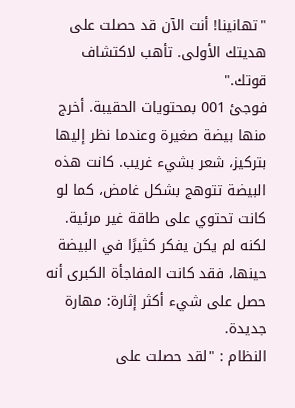"تهانينا! أنت الآن قد حصلت على هديتك الأولى. تأهب لاكتشاف قوتك."
فوجئ 001 بمحتويات الحقيبة. أخرج منها بيضة صغيرة وعندما نظر إليها بتركيز، شعر بشيء غريب. كانت هذه البيضة تتوهج بشكل غامض، كما لو كانت تحتوي على طاقة غير مرئية. لكنه لم يكن يفكر كثيرًا في البيضة حينها، فقد كانت المفاجأة الكبرى أنه حصل على شيء أكثر إثارة: مهارة جديدة.
النظام : "لقد حصلت على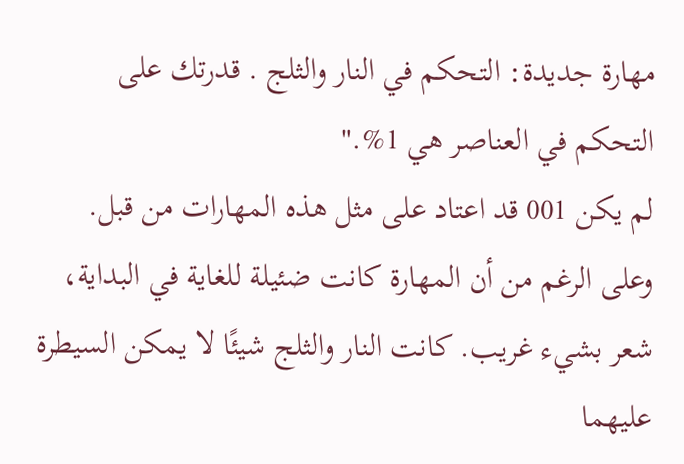مهارة جديدة: التحكم في النار والثلج . قدرتك على التحكم في العناصر هي 1%."
لم يكن 001 قد اعتاد على مثل هذه المهارات من قبل. وعلى الرغم من أن المهارة كانت ضئيلة للغاية في البداية، شعر بشيء غريب. كانت النار والثلج شيئًا لا يمكن السيطرة عليهما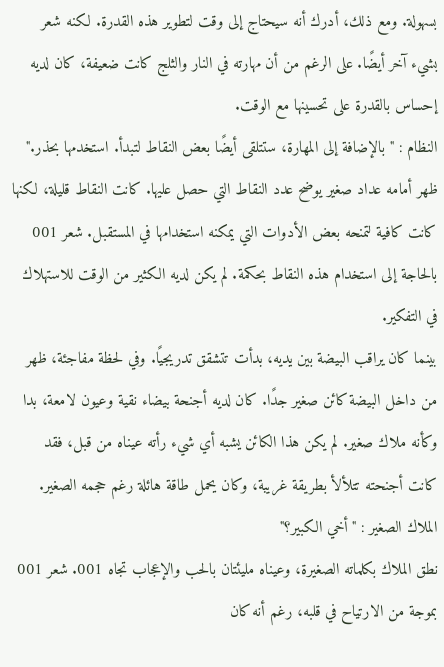بسهولة. ومع ذلك، أدرك أنه سيحتاج إلى وقت لتطوير هذه القدرة. لكنه شعر بشيء آخر أيضًا. على الرغم من أن مهارته في النار والثلج كانت ضعيفة، كان لديه إحساس بالقدرة على تحسينها مع الوقت.
النظام : "بالإضافة إلى المهارة، ستتلقى أيضًا بعض النقاط لتبدأ. استخدمها بحذر."
ظهر أمامه عداد صغير يوضح عدد النقاط التي حصل عليها. كانت النقاط قليلة، لكنها كانت كافية لتمنحه بعض الأدوات التي يمكنه استخدامها في المستقبل. شعر 001 بالحاجة إلى استخدام هذه النقاط بحكمة. لم يكن لديه الكثير من الوقت للاستهلاك في التفكير.
بينما كان يراقب البيضة بين يديه، بدأت تتشقق تدريجيًا. وفي لحظة مفاجئة، ظهر من داخل البيضة كائن صغير جدًا. كان لديه أجنحة بيضاء نقية وعيون لامعة، بدا وكأنه ملاك صغير. لم يكن هذا الكائن يشبه أي شيء رأته عيناه من قبل، فقد كانت أجنحته تتلألأ بطريقة غريبة، وكان يحمل طاقة هائلة رغم حجمه الصغير.
الملاك الصغير : "أخي الكبير؟"
نطق الملاك بكلماته الصغيرة، وعيناه مليئتان بالحب والإعجاب تجاه 001. شعر 001 بموجة من الارتياح في قلبه، رغم أنه كان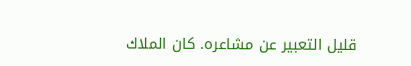قليل التعبير عن مشاعره. كان الملاك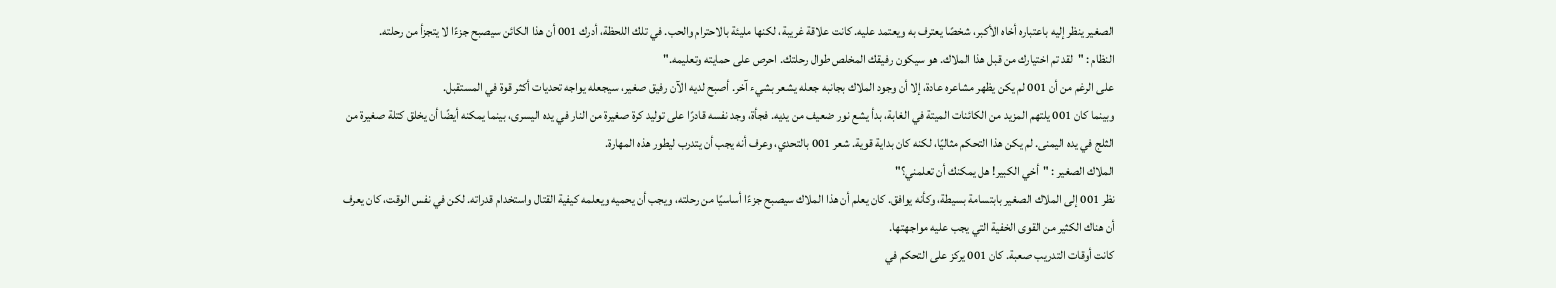الصغير ينظر إليه باعتباره أخاه الأكبر، شخصًا يعترف به ويعتمد عليه. كانت علاقة غريبة، لكنها مليئة بالاحترام والحب. في تلك اللحظة، أدرك 001 أن هذا الكائن سيصبح جزءًا لا يتجزأ من رحلته.
النظام : "لقد تم اختيارك من قبل هذا الملاك. هو سيكون رفيقك المخلص طوال رحلتك. احرص على حمايته وتعليمه."
على الرغم من أن 001 لم يكن يظهر مشاعره عادة، إلا أن وجود الملاك بجانبه جعله يشعر بشيء آخر. أصبح لديه الآن رفيق صغير، سيجعله يواجه تحديات أكثر قوة في المستقبل.
وبينما كان 001 يلتهم المزيد من الكائنات الميتة في الغابة، بدأ يشع نور ضعيف من يديه. فجأة، وجد نفسه قادرًا على توليد كرة صغيرة من النار في يده اليسرى، بينما يمكنه أيضًا أن يخلق كتلة صغيرة من الثلج في يده اليمنى. لم يكن هذا التحكم مثاليًا، لكنه كان بداية قوية. شعر 001 بالتحدي، وعرف أنه يجب أن يتدرب ليطور هذه المهارة.
الملاك الصغير : "أخي الكبير! هل يمكنك أن تعلمني؟"
نظر 001 إلى الملاك الصغير بابتسامة بسيطة، وكأنه يوافق. كان يعلم أن هذا الملاك سيصبح جزءًا أساسيًا من رحلته، ويجب أن يحميه ويعلمه كيفية القتال واستخدام قدراته. لكن في نفس الوقت، كان يعرف أن هناك الكثير من القوى الخفية التي يجب عليه مواجهتها.
كانت أوقات التدريب صعبة. كان 001 يركز على التحكم في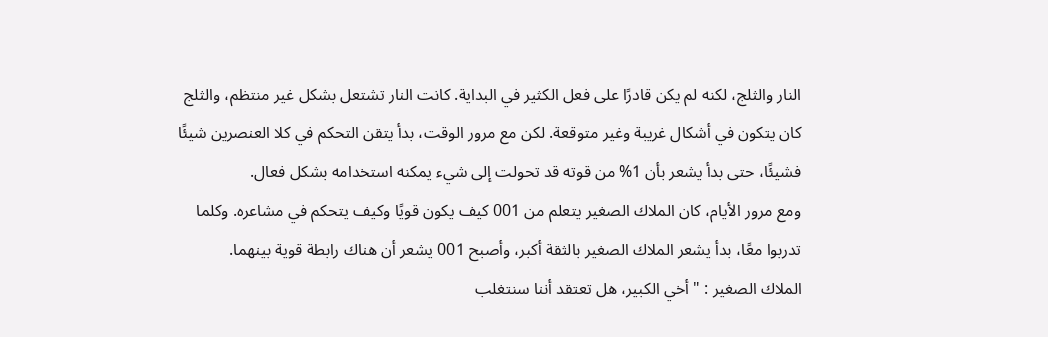النار والثلج، لكنه لم يكن قادرًا على فعل الكثير في البداية. كانت النار تشتعل بشكل غير منتظم، والثلج كان يتكون في أشكال غريبة وغير متوقعة. لكن مع مرور الوقت، بدأ يتقن التحكم في كلا العنصرين شيئًا فشيئًا، حتى بدأ يشعر بأن 1% من قوته قد تحولت إلى شيء يمكنه استخدامه بشكل فعال.
ومع مرور الأيام، كان الملاك الصغير يتعلم من 001 كيف يكون قويًا وكيف يتحكم في مشاعره. وكلما تدربوا معًا، بدأ يشعر الملاك الصغير بالثقة أكبر، وأصبح 001 يشعر أن هناك رابطة قوية بينهما.
الملاك الصغير : "أخي الكبير، هل تعتقد أننا سنتغلب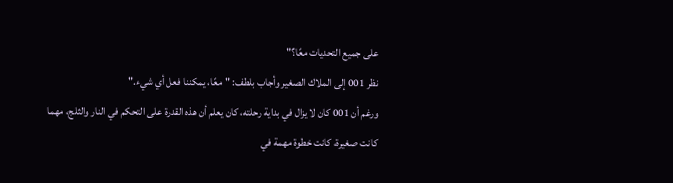على جميع التحديات معًا؟"
نظر 001 إلى الملاك الصغير وأجاب بلطف: "معًا، يمكننا فعل أي شيء."
ورغم أن 001 كان لا يزال في بداية رحلته، كان يعلم أن هذه القدرة على التحكم في النار والثلج، مهما كانت صغيرة، كانت خطوة مهمة في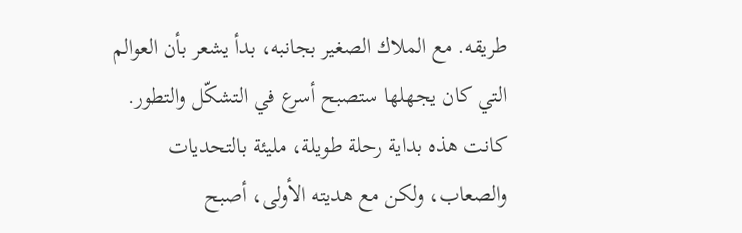طريقه. مع الملاك الصغير بجانبه، بدأ يشعر بأن العوالم التي كان يجهلها ستصبح أسرع في التشكّل والتطور. كانت هذه بداية رحلة طويلة، مليئة بالتحديات والصعاب، ولكن مع هديته الأولى، أصبح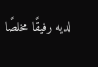لديه رفيقًا مخلصًا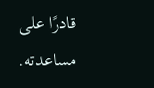قادرًا على مساعدته.